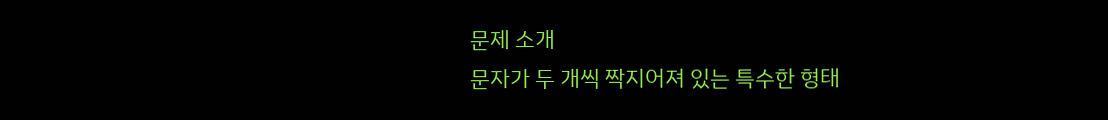문제 소개
문자가 두 개씩 짝지어져 있는 특수한 형태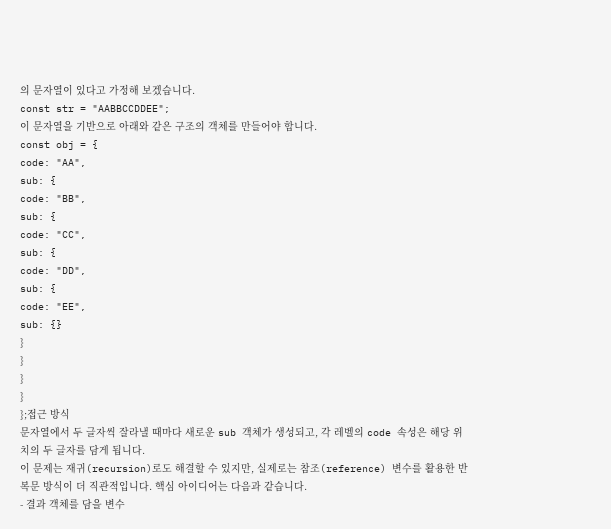의 문자열이 있다고 가정해 보겠습니다.
const str = "AABBCCDDEE";
이 문자열을 기반으로 아래와 같은 구조의 객체를 만들어야 합니다.
const obj = {
code: "AA",
sub: {
code: "BB",
sub: {
code: "CC",
sub: {
code: "DD",
sub: {
code: "EE",
sub: {}
}
}
}
}
};접근 방식
문자열에서 두 글자씩 잘라낼 때마다 새로운 sub 객체가 생성되고, 각 레벨의 code 속성은 해당 위치의 두 글자를 담게 됩니다.
이 문제는 재귀(recursion)로도 해결할 수 있지만, 실제로는 참조(reference) 변수를 활용한 반복문 방식이 더 직관적입니다. 핵심 아이디어는 다음과 같습니다.
- 결과 객체를 담을 변수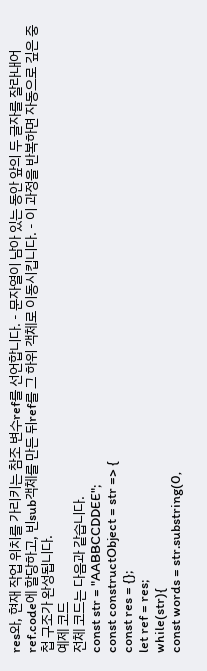res와, 현재 작업 위치를 가리키는 참조 변수ref를 선언합니다. - 문자열이 남아 있는 동안 앞의 두 글자를 잘라내어
ref.code에 할당하고, 빈sub객체를 만든 뒤ref를 그 하위 객체로 이동시킵니다. - 이 과정을 반복하면 자동으로 깊은 중첩 구조가 완성됩니다.
예제 코드
전체 코드는 다음과 같습니다.
const str = "AABBCCDDEE";
const constructObject = str => {
const res = {};
let ref = res;
while(str){
const words = str.substring(0,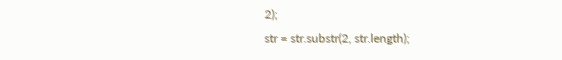2);
str = str.substr(2, str.length);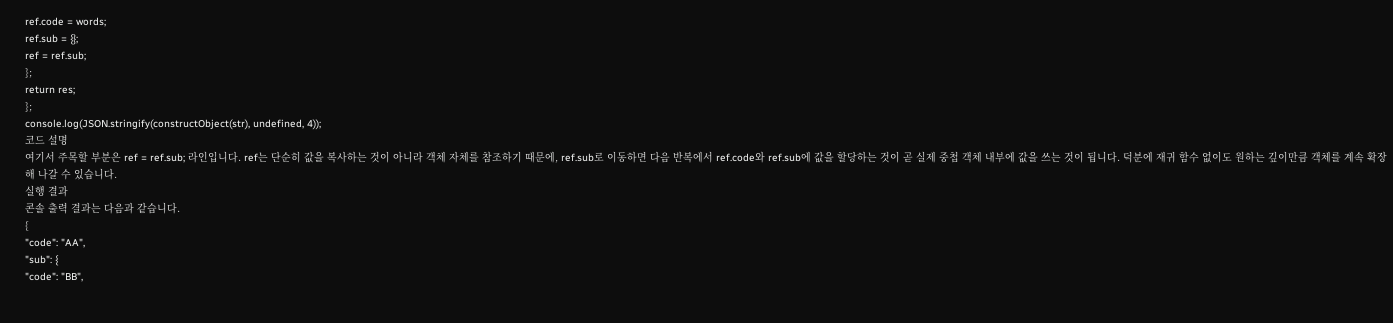ref.code = words;
ref.sub = {};
ref = ref.sub;
};
return res;
};
console.log(JSON.stringify(constructObject(str), undefined, 4));
코드 설명
여기서 주목할 부분은 ref = ref.sub; 라인입니다. ref는 단순히 값을 복사하는 것이 아니라 객체 자체를 참조하기 때문에, ref.sub로 이동하면 다음 반복에서 ref.code와 ref.sub에 값을 할당하는 것이 곧 실제 중첩 객체 내부에 값을 쓰는 것이 됩니다. 덕분에 재귀 함수 없이도 원하는 깊이만큼 객체를 계속 확장해 나갈 수 있습니다.
실행 결과
콘솔 출력 결과는 다음과 같습니다.
{
"code": "AA",
"sub": {
"code": "BB",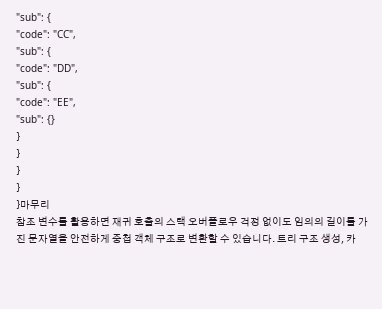"sub": {
"code": "CC",
"sub": {
"code": "DD",
"sub": {
"code": "EE",
"sub": {}
}
}
}
}
}마무리
참조 변수를 활용하면 재귀 호출의 스택 오버플로우 걱정 없이도 임의의 길이를 가진 문자열을 안전하게 중첩 객체 구조로 변환할 수 있습니다. 트리 구조 생성, 카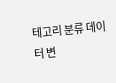테고리 분류 데이터 변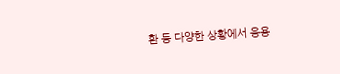환 등 다양한 상황에서 응용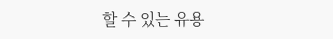할 수 있는 유용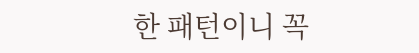한 패턴이니 꼭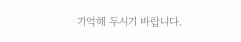기억해 두시기 바랍니다.